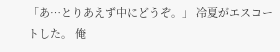「あ…とりあえず中にどうぞ。」 冷夏がエスコートした。 俺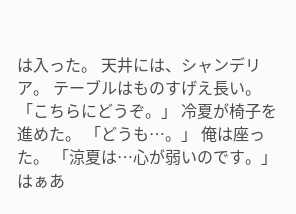は入った。 天井には、シャンデリア。 テーブルはものすげえ長い。 「こちらにどうぞ。」 冷夏が椅子を進めた。 「どうも…。」 俺は座った。 「涼夏は…心が弱いのです。」 はぁあ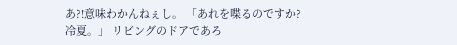あ?!意味わかんねぇし。 「あれを喋るのですか?冷夏。」 リビングのドアであろ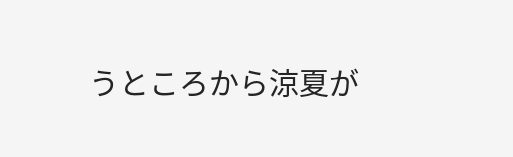うところから涼夏が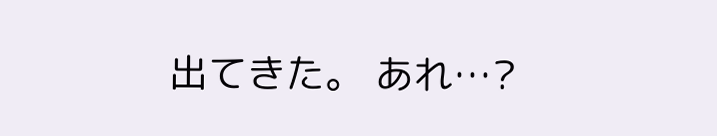出てきた。 あれ…?